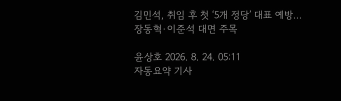김민석, 취임 후 첫 ‘5개 정당’ 대표 예방…장동혁·이준석 대면 주목

윤상호 2026. 8. 24. 05:11
자동요약 기사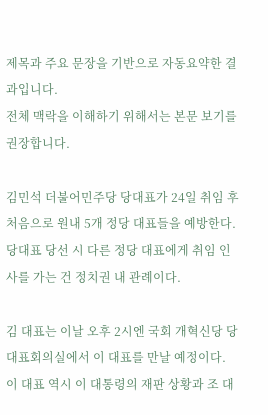제목과 주요 문장을 기반으로 자동요약한 결과입니다.
전체 맥락을 이해하기 위해서는 본문 보기를 권장합니다.

김민석 더불어민주당 당대표가 24일 취임 후 처음으로 원내 5개 정당 대표들을 예방한다. 당대표 당선 시 다른 정당 대표에게 취임 인사를 가는 건 정치권 내 관례이다.

김 대표는 이날 오후 2시엔 국회 개혁신당 당대표회의실에서 이 대표를 만날 예정이다. 이 대표 역시 이 대통령의 재판 상황과 조 대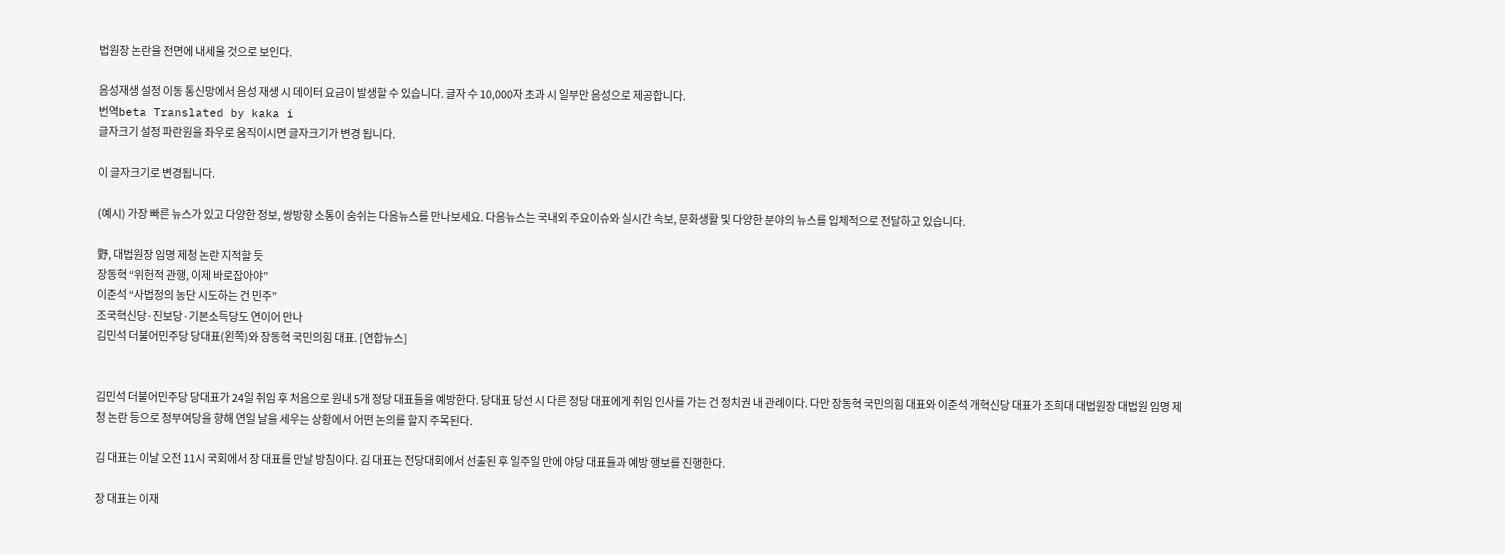법원장 논란을 전면에 내세울 것으로 보인다.

음성재생 설정 이동 통신망에서 음성 재생 시 데이터 요금이 발생할 수 있습니다. 글자 수 10,000자 초과 시 일부만 음성으로 제공합니다.
번역beta Translated by kaka i
글자크기 설정 파란원을 좌우로 움직이시면 글자크기가 변경 됩니다.

이 글자크기로 변경됩니다.

(예시) 가장 빠른 뉴스가 있고 다양한 정보, 쌍방향 소통이 숨쉬는 다음뉴스를 만나보세요. 다음뉴스는 국내외 주요이슈와 실시간 속보, 문화생활 및 다양한 분야의 뉴스를 입체적으로 전달하고 있습니다.

野, 대법원장 임명 제청 논란 지적할 듯
장동혁 “위헌적 관행, 이제 바로잡아야”
이준석 “사법정의 농단 시도하는 건 민주”
조국혁신당·진보당·기본소득당도 연이어 만나
김민석 더불어민주당 당대표(왼쪽)와 장동혁 국민의힘 대표. [연합뉴스]


김민석 더불어민주당 당대표가 24일 취임 후 처음으로 원내 5개 정당 대표들을 예방한다. 당대표 당선 시 다른 정당 대표에게 취임 인사를 가는 건 정치권 내 관례이다. 다만 장동혁 국민의힘 대표와 이준석 개혁신당 대표가 조희대 대법원장 대법원 임명 제청 논란 등으로 정부여당을 향해 연일 날을 세우는 상황에서 어떤 논의를 할지 주목된다.

김 대표는 이날 오전 11시 국회에서 장 대표를 만날 방침이다. 김 대표는 전당대회에서 선출된 후 일주일 만에 야당 대표들과 예방 행보를 진행한다.

장 대표는 이재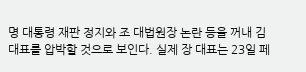명 대통령 재판 정지와 조 대법원장 논란 등을 꺼내 김 대표를 압박할 것으로 보인다. 실제 장 대표는 23일 페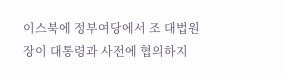이스북에 정부여당에서 조 대법원장이 대통령과 사전에 협의하지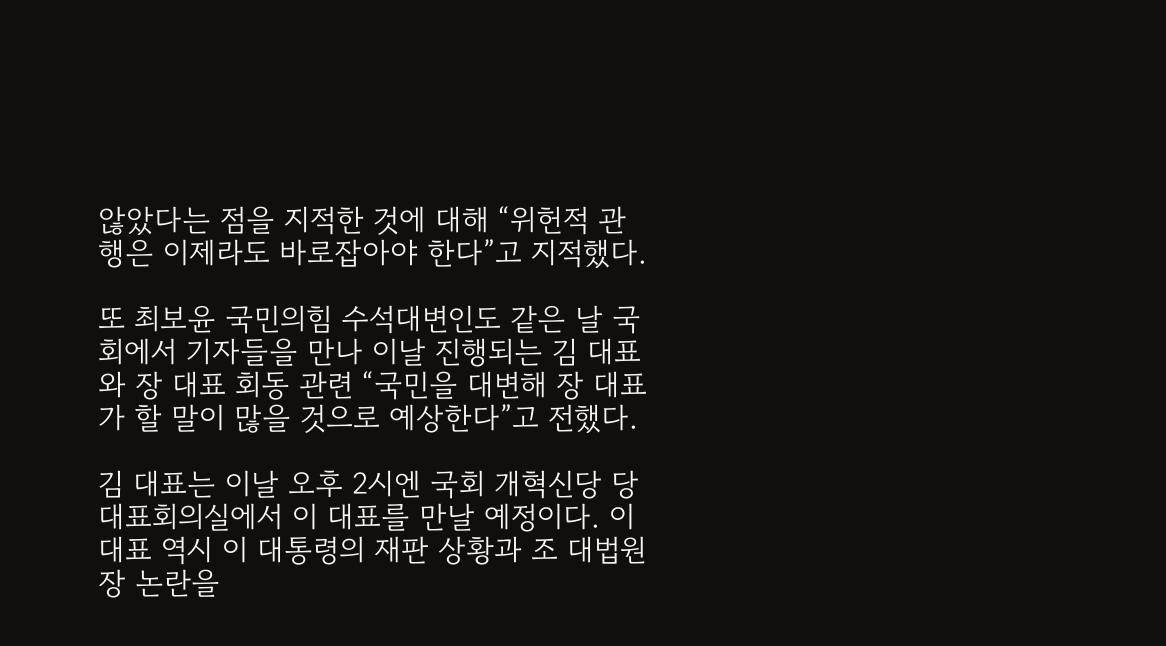않았다는 점을 지적한 것에 대해 “위헌적 관행은 이제라도 바로잡아야 한다”고 지적했다.

또 최보윤 국민의힘 수석대변인도 같은 날 국회에서 기자들을 만나 이날 진행되는 김 대표와 장 대표 회동 관련 “국민을 대변해 장 대표가 할 말이 많을 것으로 예상한다”고 전했다.

김 대표는 이날 오후 2시엔 국회 개혁신당 당대표회의실에서 이 대표를 만날 예정이다. 이 대표 역시 이 대통령의 재판 상황과 조 대법원장 논란을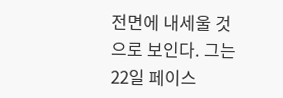전면에 내세울 것으로 보인다. 그는 22일 페이스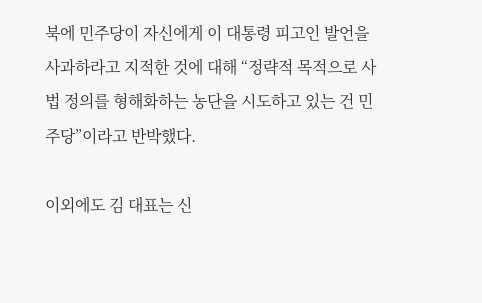북에 민주당이 자신에게 이 대통령 피고인 발언을 사과하라고 지적한 것에 대해 “정략적 목적으로 사법 정의를 형해화하는 농단을 시도하고 있는 건 민주당”이라고 반박했다.

이외에도 김 대표는 신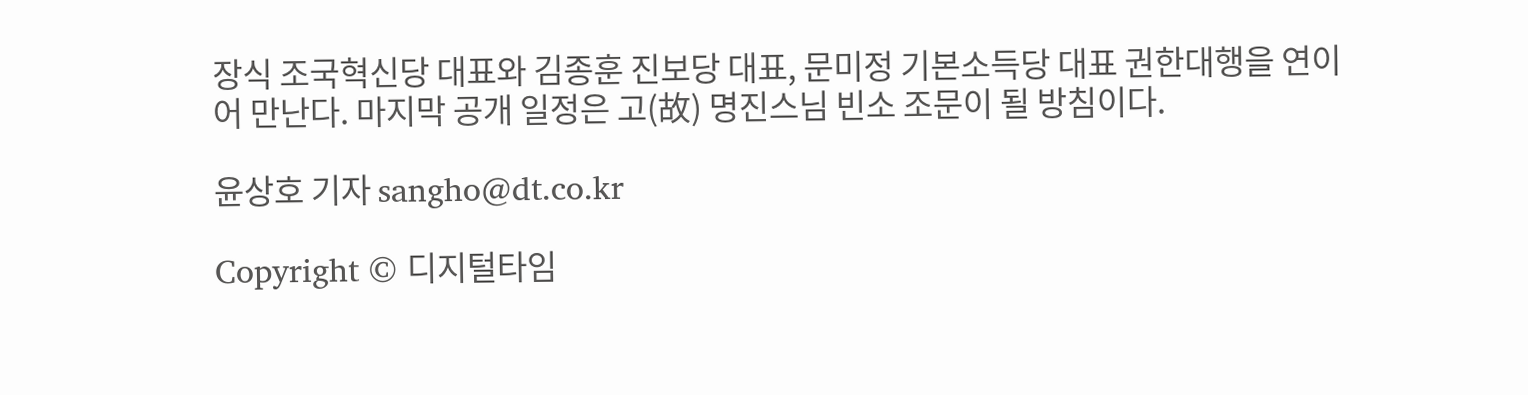장식 조국혁신당 대표와 김종훈 진보당 대표, 문미정 기본소득당 대표 권한대행을 연이어 만난다. 마지막 공개 일정은 고(故) 명진스님 빈소 조문이 될 방침이다.

윤상호 기자 sangho@dt.co.kr

Copyright © 디지털타임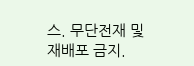스. 무단전재 및 재배포 금지.